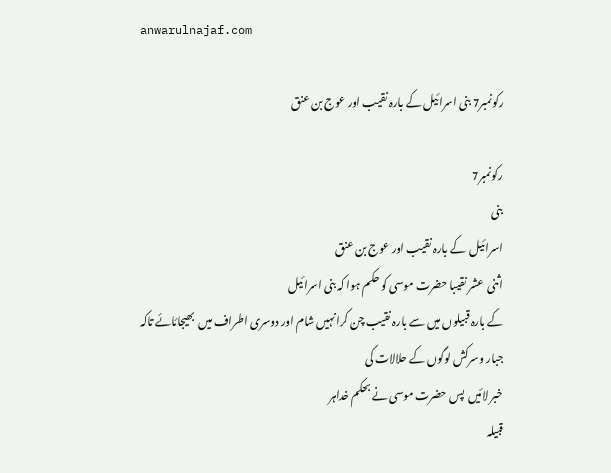anwarulnajaf.com

رکونمبر7 بنی اسرائیل کے بارہ نقیب اور عوج بن عنق

رکونمبر7
بنی
اسرائیل  کے بارہ نقیب اور عوج بن عنق
اثنی  عشر نقیبا حضرت موسی کو حکم ہوا کہ بنی اسرائیل
کے بارہ قبیلوں میں سے بارہ نقیب چن کرانہیں شام اور دوسری اطراف میں  بھیجائائے تاکہ جبار وسرکش لوگوں کے حلالات کی
خبر لائیں  پس حضرت موسی نے بحکم خداہر
قبیلہ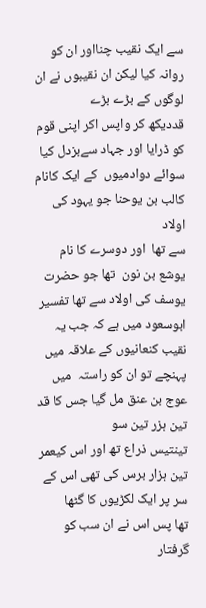سے ایک نقیب چنااور ان کو روانہ کیا لیکن ان نقیبوں نے ان لوگوں کے بڑے بڑے
قددیکھ کر واپس اکر اپنی قوم کو ڈرایا اور جہاد سےبزدل کیا سوائے دوادمیوں  کے ایک کانام کالب بن یوحنا جو یہود کی اولاد
سے تھا  اور دوسرے کا نام یوشع بن نون  تھا جو حضرت یوسف کی اولاد سے تھا تفسیر
ابوسعود میں ہے کہ جب یہ نقیب کنعانیوں کے علاقہ میں پہنچے تو ان کو راستہ  میں عوج بن عنق مل گیا جس کا قد تین ہزر تین سو
تینتیس ذراع تھ اور اس کیعمر تین ہزار برس کی تھی اس کے سر پر ایک لکڑیوں کا گٹھا
تھا پس اس نے ان سب کو گرفتار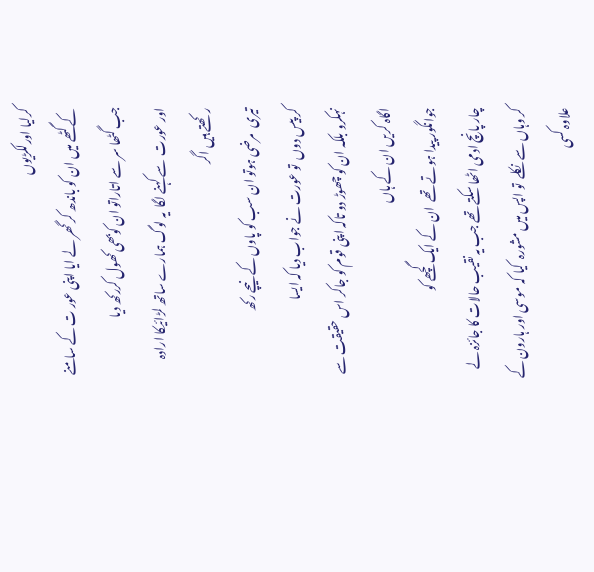کرلیا اورلکڑیوں
کے گٹھے میں ان کو باندھ کر گھر لے ایا اپنی عور ت کے سامنے  جب گٹھا سر سے اتاراتو ان کوبھی کھول کررکھ دیا
اور عورت  سے کہنے لگا  یہ لوگ ہمارے ساتھ لڑائیکا ارادہ رکھتے ہیں اگر
تیری  مرضی ہوتو ان سب کو پاوں کے نیچے رکھ
کر پیس دوں  تو عورت نے جواب دیا کہ ایسا
نہکرو بلکہ ان کو چھوڑ دو تاکہ اپنی قوم کو جاکر اس حقیقت سے اگاہ کریں ان کے ہاں
جوانگور پیدا ہوتے تھے  ان کے ایک گچھے کو
چار پانچ ادمی اٹھا سکتے تھے جب یہ نقیب حالات کا جائزہ لے کر وہاں سے نکلے  تو اپس میں مشورہ  کیا کہ موسی اور ہارون کے علاوہ کسی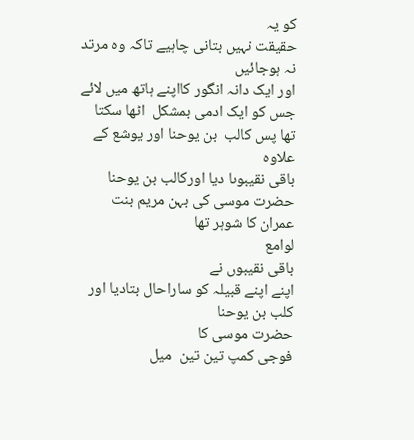کو یہ
حقیقت نہیں بتانی چاہیے تاکہ وہ مرتد نہ ہوجائیں
اور ایک دانہ انگور کااپنے ہاتھ میں لائے
جس کو ایک ادمی بمشکل  اٹھا سکتا
تھا پس کالب  بن یوحنا اور یوشع کے علاوہ
باقی نقیبوںا دیا اورکالب بن یوحنا حضرت موسی کی بہن مریم بنت عمران کا شوہر تھا                                    لوامع
باقی نقیبوں نے
اپنے اپنے قبیلہ کو ساراحال بتادیا اور کلب بن یوحنا
حضرت موسی کا
فوجی کمپ تین تین  میل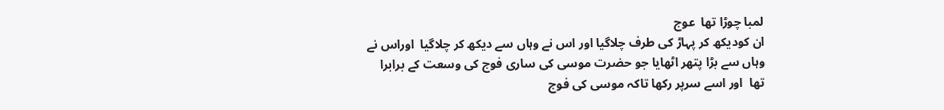لمبا چوڑا تھا  عوج
ان کودیکھ کر پہاڑ کی طرف چلاگیا اور اس نے وہاں سے دیکھ کر چلاگیا  اوراس نے
وہاں سے بڑا پتھر اٹھایا جو حضرت موسی کی ساری فوج کی وسعت کے برابرا
تھا  اور اسے سرپر رکھا تاکہ موسی کی فوج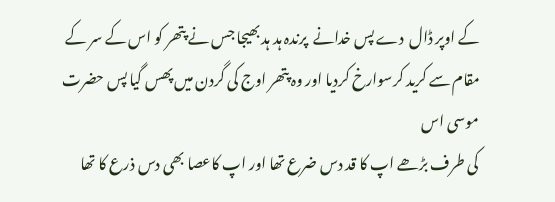کے اوپر ڈال  دے پس خدانے  پرندہ ہد ہد بھیجا جس نے پتھر کو اس کے سر کے
مقام سے کرید کرسوارخ کردیا اور وہ پتھر اوج کی گردن میں پھس گیا پس حضرت موسی اس
کی طرف بڑھے اپ کا قد دس ضرع تھا اور اپ کاعصا بھی دس ذرع کا تھا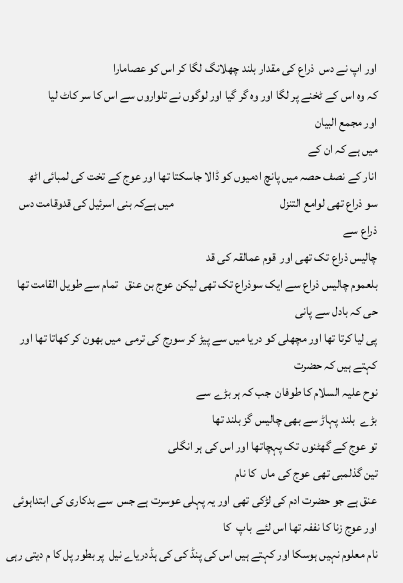اور اپ نے دس  ذراع کی مقدار بلند چھلانگ لگا کر اس کو عصامارا
کہ وہ اس کے ٹخنے پر لگا اور وہ گر گیا اور لوگوں نے تلواروں سے اس کا سر کاٹ لیا
اور مجمع البیان
میں ہے کہ ان کے
انار کے نصف حصہ میں پانچ ادمیوں کو ڈالا جاسکتا تھا اور عوج کے تخت کی لمبائی اٹھ
سو ذراع تھی لوامع التنزل                                            میں ہےکہ بنی اسرئیل کی قدوقامت دس ذراع سے
چالیس ذراع تک تھی اور  قوم عمالقہ کی قد
بلعموم چالیس ذراع سے ایک سوذراع تک تھی لیکن عوج بن عنق   تمام سے طویل القامت تھا حی کہ بادل سے پانی
پی لیا کرتا تھا اور مچھلی کو دریا میں سے پیڑ کر سورج کی ترمی  میں بھون کر کھاتا تھا اور کہتے ہیں کہ حضرت
نوح علیہ السلام کا طوفان  جب کہ ہر بڑے سے
بڑے  بلند پہاڑ سے بھی چالیس گز بلند تھا
تو عوج کے گھٹنوں تک پہچاتھا اور اس کی ہر انگلی
تین گذلمبی تھی عوج کی ماں  کا نام
عنق ہے جو حضرت ادم کی لڑکی تھی اور یہ پہلی عوسرت ہے جس  سے بدکاری کی ابتداہوئی  اور عوج زنا کا نففہ تھا اس لئے  باپ  کا
نام معلوم نہیں ہوسکا اور کہتے ہیں اس کی پنڈ کی کی ہڈدریاے نیل  پر بطور پل کا م دیتی رہی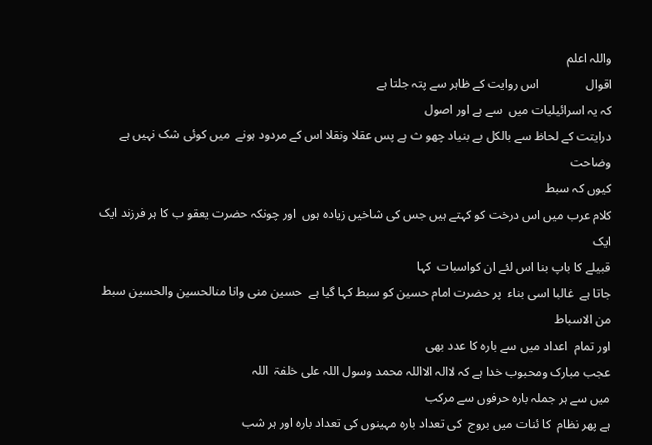واللہ اعلم
اقوال               اس روایت کے ظاہر سے پتہ جلتا ہے
کہ یہ اسرائیلیات میں  سے ہے اور اصول
درایتت کے لحاظ سے بالکل بے بنیاد چھو ث ہے پس عقلا ونقلا اس کے مردود ہونے  میں کوئی شک نہیں ہے
وضاحت
کیوں کہ سبط
کلام عرب میں اس درخت کو کہتے ہیں جس کی شاخیں زیادہ ہوں  اور چونکہ حضرت یعقو ب کا ہر فرزند ایک ایک
قبیلے کا باپ بنا اس لئے ان کواسبات  کہا
جاتا ہے  غالبا اسی بناء  پر حضرت امام حسین کو سبط کہا گیا ہے  حسین منی وانا منالحسین والحسین سبط من الاسباط
اور تمام  اعداد میں سے بارہ کا عدد بھی
عجب مبارک ومحبوب خدا ہے کہ لاالہ الااللہ محمد وسول اللہ علی خلفۃ  اللہ
میں سے ہر جملہ بارہ حرفوں سے مرکب
ہے پھر نظام  کا ئنات میں بروج  کی تعداد بارہ مہینوں کی تعداد بارہ اور ہر شب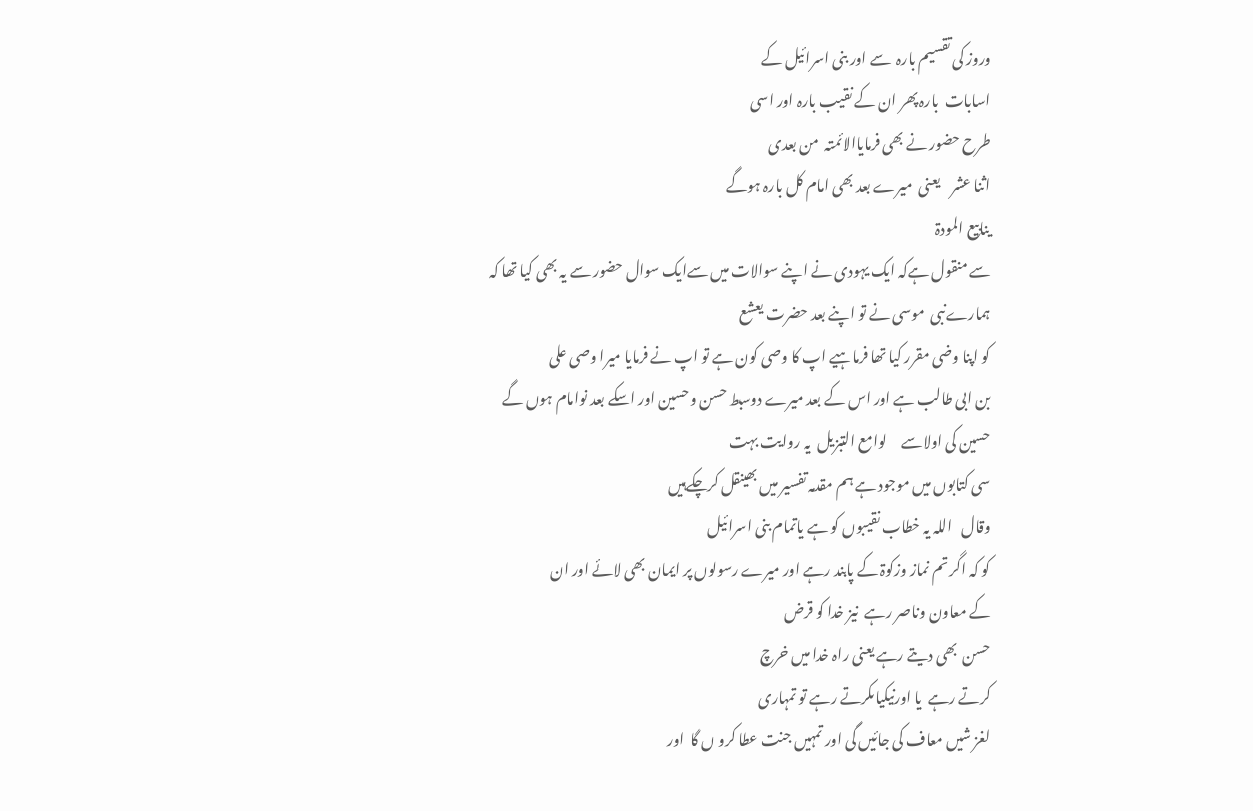وروز کی تقسیم بارہ  سے اور بنی اسرائیل کے
اسابات  بارہ پھر ان کے نقیب بارہ اور اسی
طرح حضور نے بھی فرمایاالائمتہ  من بعدی
اثنا عشر    یعنی  میرے بعد بھی امام کل بارہ ہوگے
ینابیع المودۃ
سے منقول ہےکہ ایک یہودی نے اپنے سوالات میں سےایک سوال حضور سے یہ بھی کیا تھا کہ
ہمارےنبی  موسی نے تو اپنے بعد حضرت یعشع
کو اپنا وضی مقرر کیا تھا فرماہیے اپ کا وصی کون ہے تو اپ نے فرمایا میرا وصی علی
بن ابی طالب ہے اور اس کے بعد میرے دوسبط حسن وحسین اور اسکے بعد نوامام ہوں گے
حسین کی اولاسے     لوامع التبزیل  یہ روایت بہت
سی کتابوں میں موجود ہے ہم مقدمہ تفسیر میں بھینقل کرچکےہیں
وقال   اللہ یہ خطاب نقیبوں کو ہے یاتمام بنی اسرائیل
کو کہ اگر تم نماز وزکوۃ کے پابند رہے اور میرے رسولوں پر ایمان بھی لائے اور ان
کے معاون وناصر رہے  نیز خدا کو قرض
حسن  بھی دیتے رہے یعنی راہ خدا میں خرچ
کرتے رہے  یا اورنیکیاںکرتے رہے تو تمہاری
لغز شیں معاف کی جائیں گی اور تمہیں جنت عطا کرو ں گا  اور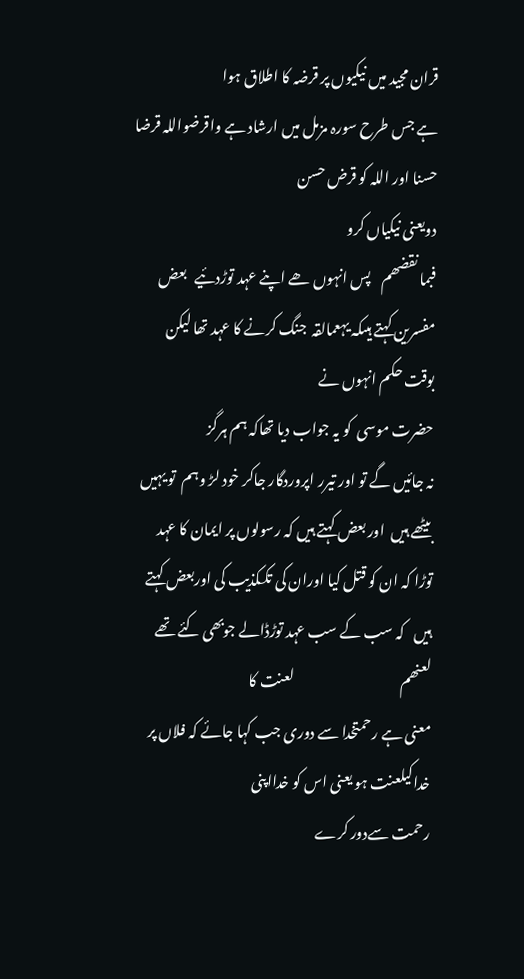قران مجید میں نیکیوں پر قرضہ کا اطلاق ہوا
ہے جس طرح سورہ مزمل میں ارشاد ہے واقرضواللہ قرضا حسنا اور اللہ کو قرض حسن
دویعنی نیکیاں کرو
فبما نقضھم    پس انہوں ھے اپنے عہد توڑدئیے   بعض مفسرین کہتے ہیںکہ یہعمالقہ  جنگ کرنے کا عہد تھا لیکن بوقت حکم انہوں نے
حضرت موسی  کو یہ جواب دیا تھاکہ ہم ہرگز
نہ جائیں گے تو اور تیرر اپروردگار جاکر خود لڑ وہم  تو یہیں بیٹھے ہیں  اور بعض کہتے ہیں کہ رسولوں پر ایمان کا عہد
توڑا کہ ان کو قتل کیا اوران کی تککذیب کی اوربعض کہتے ہیں   کہ سب کے سب عہد توڑڈالے جوبھی کئے تھے
لعنھم                                     لعنت کا
معنی ہے رحمتخدا سے دوری جب کہا جائے کہ فلاں پر خداکیلعنت ہو یعنی اس کو خدااپنی
رحمت سےدور کرے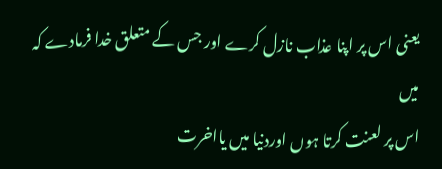یعنی اس پر اپنا عذاب نازل کرے اور جس کے متعلق خدا فرمادے کہ میں
اس پر لعنت کرتا ہوں اوردنیا میں یااخرت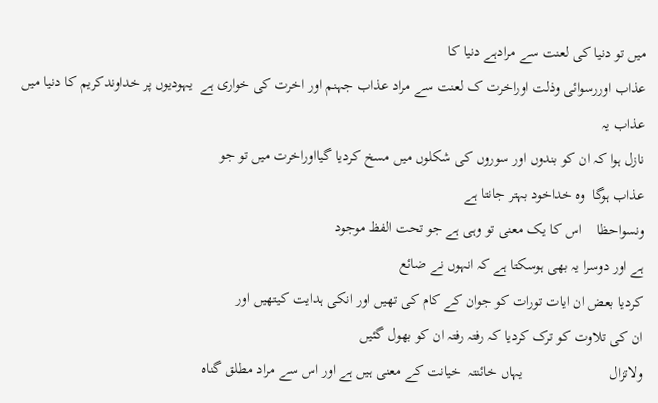میں تو دنیا کی لعنت سے مرادہے دنیا کا
عذاب اوررسوائی وذلت اوراخرت ک لعنت سے مراد عذاب جہنم اور اخرت کی خواری ہے  یہودیوں پر خداوندکریم کا دنیا میں عذاب یہ
نازل ہوا کہ ان کو بندوں اور سوروں کی شکلوں میں مسخ کردیا گیااوراخرت میں تو جو
عذاب ہوگا  وہ خداخود بہتر جانتا ہے
ونسواحظا    اس کا یک معنی تو وہی ہے جو تحت الفظ موجود
ہے اور دوسرا یہ بھی ہوسکتا ہے کہ انہوں نے ضائع
کردیا بعض ان ایات تورات کو جوان کے کام کی تھیں اور انکی ہدایت کیتھیں اور
ان کی تلاوت کو ترک کردیا کہ رفتہ رفتہ ان کو بھول گئیں
ولاتزال                       یہاں خائنتہ  خیانت کے معنی ہیں ہے اور اس سے مراد مطلق گناہ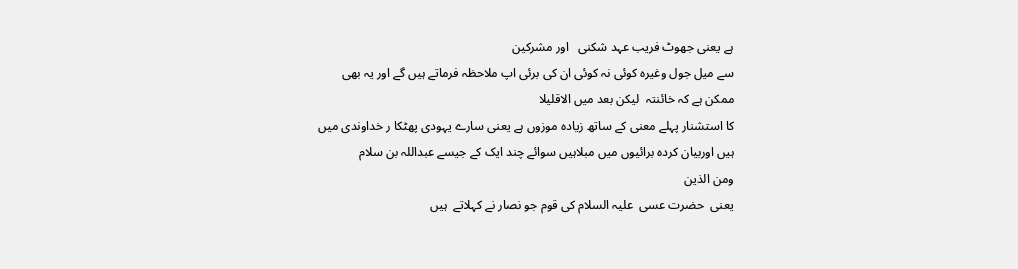ہے یعنی جھوٹ فریب عہد شکنی   اور مشرکین
سے میل جول وغیرہ کوئی نہ کوئی ان کی برئی اپ ملاحظہ فرماتے ہیں گے اور یہ بھی
ممکن ہے کہ خائنتہ  لیکن بعد میں الاقلیلا
کا استشنار پہلے معنی کے ساتھ زیادہ موزوں ہے یعنی سارے یہودی پھٹکا ر خداوندی میں
ہیں اوربیان کردہ برائیوں میں مبلاہیں سوائے چند ایک کے جیسے عبداللہ بن سلام
ومن الذین
یعنی  حضرت عسی  علیہ السلام کی قوم جو نصار نے کہلاتے  ہیں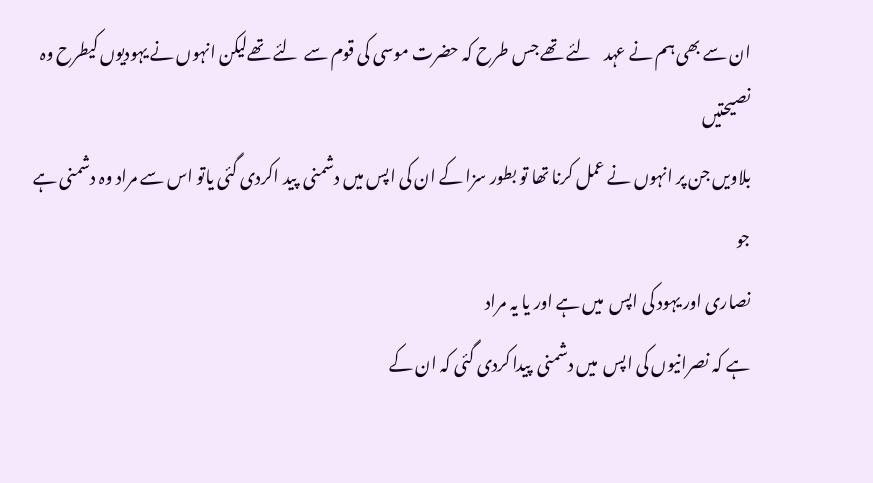ان سے بھی ہم نے عہد    لئے تھے جس طرح کہ حضرت موسی کی قوم سے  لئے تھےلیکن انہوں نے یہودیوں کیطرح وہ نصیحتیں
بلاویں جن پر انہوں نے عمل کرنا تھا تو بطور سزا کے ان کی اپس میں دشمنی  پید اکردی گئی یاتو اس سے مراد وہ دشمنی ہے جو
نصاری اور یہود کی اپس  میں ہے اور یا یہ مراد
ہے کہ نصرانیوں کی اپس  میں دشمنی  پیدا کردی گئی کہ ان کے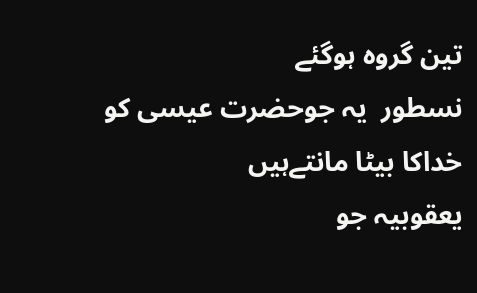تین گروہ ہوگئے                     نسطور  یہ جوحضرت عیسی کو خداکا بیٹا مانتےہیں          یعقوبیہ جو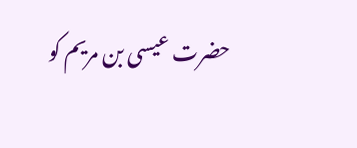حضرت عیسی بن مریم کو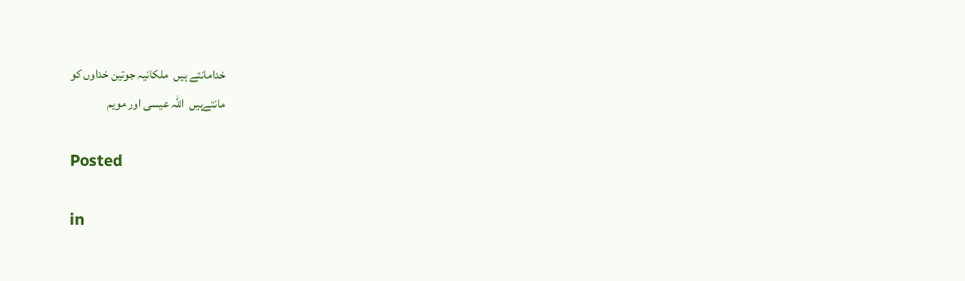خدامانتے ہیں  ملکانیہ جوتین خداوں کو
مانتےہیں  اللہ عیسی اور مویم

Posted

in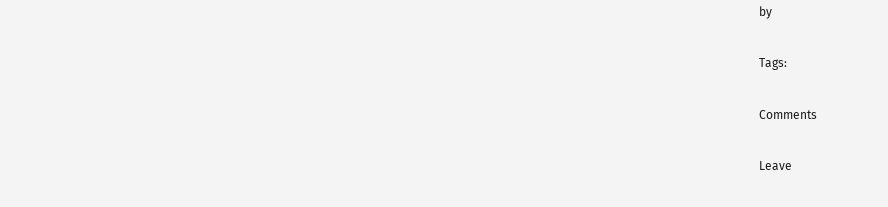by

Tags:

Comments

Leave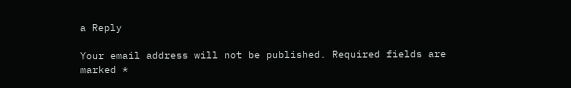a Reply

Your email address will not be published. Required fields are marked *